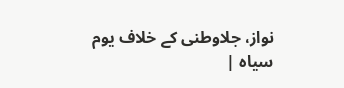نواز، جلاوطنی کے خلاف یوم سیاہ |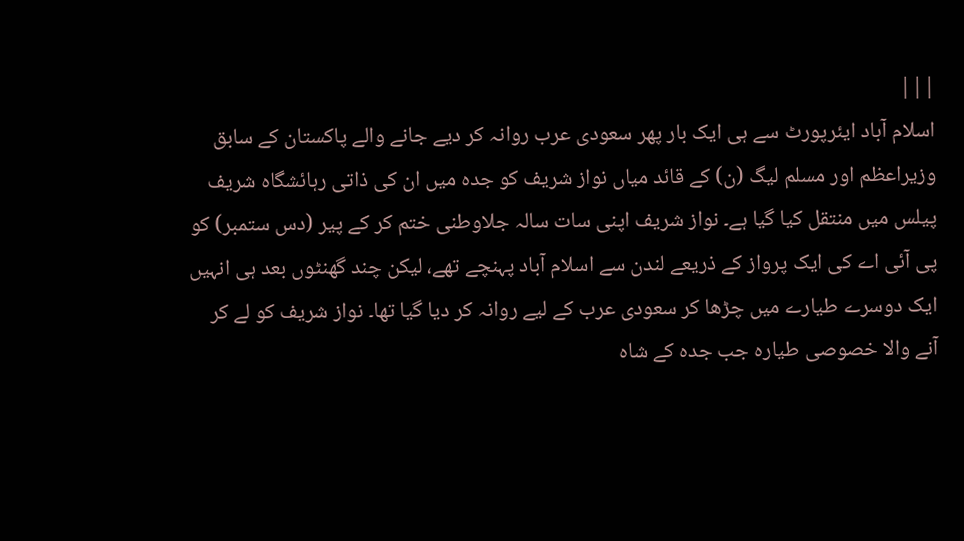|||
اسلام آباد ایئرپورٹ سے ہی ایک بار پھر سعودی عرب روانہ کر دیے جانے والے پاکستان کے سابق وزیراعظم اور مسلم لیگ (ن) کے قائد میاں نواز شریف کو جدہ میں ان کی ذاتی رہائشگاہ شریف پیلس میں منتقل کیا گیا ہے۔ نواز شریف اپنی سات سالہ جلاوطنی ختم کر کے پیر (دس ستمبر) کو پی آئی اے کی ایک پرواز کے ذریعے لندن سے اسلام آباد پہنچے تھے، لیکن چند گھنٹوں بعد ہی انہیں ایک دوسرے طیارے میں چڑھا کر سعودی عرب کے لیے روانہ کر دیا گیا تھا۔ نواز شریف کو لے کر آنے والا خصوصی طیارہ جب جدہ کے شاہ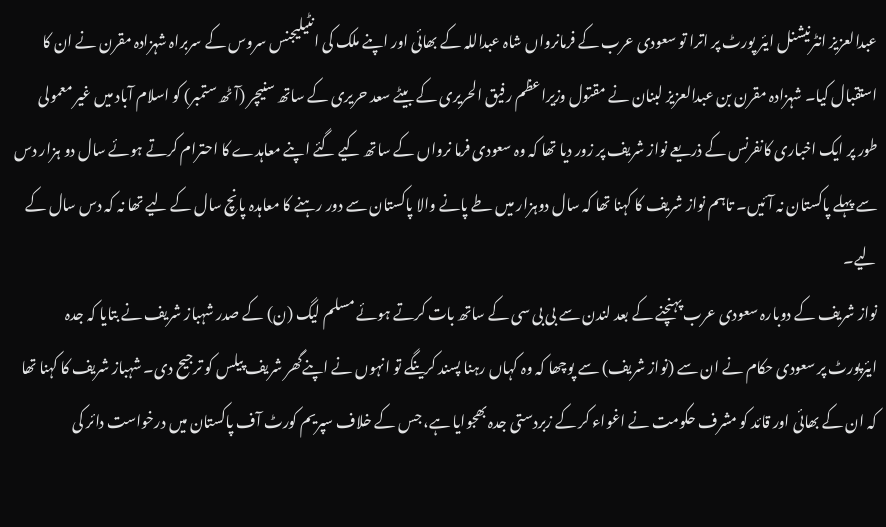عبدالعزیز انٹرنیشنل ایئر پورٹ پر اترا تو سعودی عرب کے فرمانرواں شاہ عبداللہ کے بھائی اور اپنے ملک کی انٹیلیجنس سروس کے سربراہ شہزادہ مقرن نے ان کا استقبال کیا۔ شہزادہ مقرن بن عبدالعزیز لبنان نے مقتول وزیراعظم رفیق الحریری کے بیٹے سعد حریری کے ساتھ سنیچر (آٹھ ستمبر) کو اسلام آباد میں غیر معمولی طور پر ایک اخباری کانفرنس کے ذریعے نواز شریف پر زور دیا تھا کہ وہ سعودی فرما نرواں کے ساتھ کیے گئے اپنے معاہدے کا احترام کرتے ہوئے سال دو ہزار دس سے پہلے پاکستان نہ آئیں۔ تاہم نواز شریف کا کہنا تھا کہ سال دوہزار میں طے پانے والا پاکستان سے دور رہنے کا معاہدہ پانچ سال کے لیے تھا نہ کہ دس سال کے لیے۔
نواز شریف کے دوبارہ سعودی عرب پہنچنے کے بعد لندن سے بی بی سی کے ساتھ بات کرتے ہوئے مسلم لیگ (ن) کے صدر شہباز شریف نے بتایا کہ جدہ ایئرپورٹ پر سعودی حکام نے ان سے (نواز شریف) سے پوچھا کہ وہ کہاں رہنا پسند کرینگے تو انہوں نے اپنےگھر شریف پیلس کو ترجیح دی۔ شہباز شریف کا کہنا تھا کہ ان کے بھائی اور قائد کو مشرف حکومت نے اغواء کر کے زبردستی جدہ بھجوایا ہے، جس کے خلاف سپریم کورٹ آف پاکستان میں درخواست دائر کی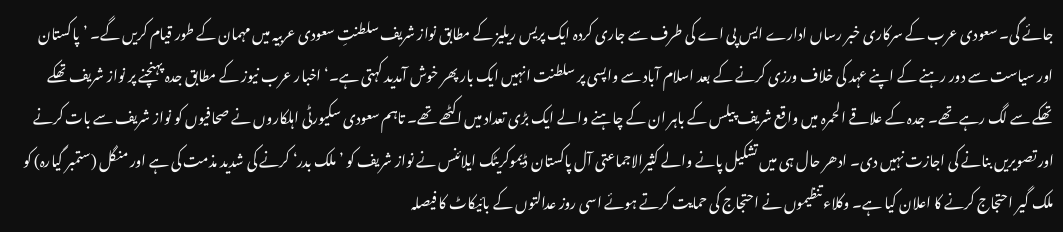جائے گی۔ سعودی عرب کے سرکاری خبر رساں ادارے ایس پی اے کی طرف سے جاری کردہ ایک پریس ریلیز کے مطابق نواز شریف سلطنتِ سعودی عربیہ میں مہمان کے طور قیام کریں گے۔ ’پاکستان اور سیاست سے دور رہنے کے اپنے عہد کی خلاف ورزی کرنے کے بعد اسلام آباد سے واپسی پر سلطنت انہیں ایک بار پھر خوش آمدید کہتی ہے۔‘ اخبار عرب نیوز کے مطابق جدہ پہنچنے پر نواز شریف تھکے تھکے سے لگ رہے تھے۔ جدہ کے علاقے الحمرہ میں واقع شریف پیلس کے باہر ان کے چاہنے والے ایک بڑی تعداد میں اکٹھے تھے۔ تاہم سعودی سکیورٹی اہلکاروں نے صحافیوں کو نواز شریف سے بات کرنے اور تصویریں بنانے کی اجازت نہیں دی۔ ادھر حال ہی میں تشکیل پانے والے کثیرالاجماعتی آل پاکستان ڈیموکریٹک ایلائنس نے نواز شریف کو ’ملک بدر‘ کرنے کی شدید مذمت کی ہے اور منگل (ستمبر گیارہ) کو ملک گیر احتجاج کرنے کا اعلان کیا ہے۔ وکلاء تنظیموں نے احتجاج کی حمایت کرتے ہوئے اسی روز عدالتوں کے بائیکاٹ کا فیصلہ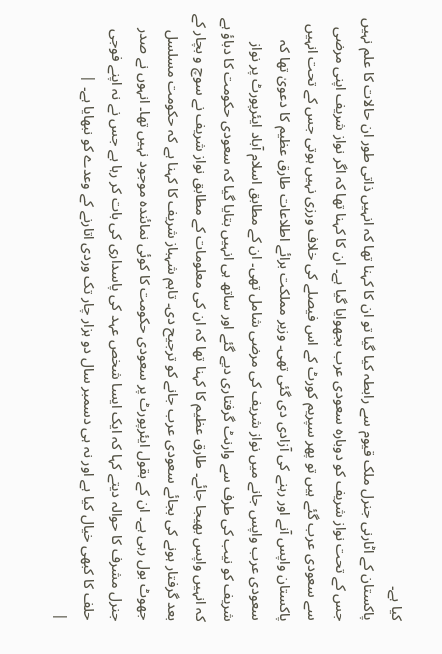کیا ہے۔
پاکستان کے اٹارنی جنرل ملک قیوم سے رابطہ کیا گیا تو ان کا کہنا تھا کہ انہیں ذاتی طور ان حالات کا علم نہیں جس کے تحت نواز شریف کو دوبارہ سعودی عرب بجھوایا گیا ہے۔ ان کا کہنا تھا کہ اگر نواز شریف اپنی مرضی سے سعودی عرب گئے ہیں تو پھر سپریم کورٹ کے اس فیصلے کی خلاف ورزی نہیں ہوتی جس کے تحت انہیں پاکستان واپس آنے اور رہنے کی آزادی دی گئی تھی۔ وزیر مملکت برائے اطلاعات طارق عظیم کا دعویٰ تھا کہ سعودی عرب واپس جانے میں نواز شریف کی مرضی شامل تھی۔ ان کے مطابق اسلام آباد ایئرپورٹ پر نواز شریف کو نیب کی طرف سے وارنٹ گرفتاری دیے گئے اور ساتھ ہی انہیں بتایا گیا کہ سعودی حکومت کا دباؤ ہے کہ انہیں واپس بھیجا جائے۔ طارق عظیم کا کہنا تھا کہ ان کی معلومات کے مطابق نواز شریف نے سوچ و بچار کے بعد گرفتار ہونے کی بجائے سعودی عرب جانے کو ترجیح دی۔ تاہم شہباز شریف کا کہنا ہے کہ حکومت مسلسل جھوٹ بول رہی ہے۔ ان کے بقول ایئرپورٹ پر سعودی حکومت کا کوئی نمائندہ موجود نہیں تھا۔ انہوں نے صدر جنرل مشرف کا حوالہ دیتے کہا کہ ایک ایسا شخص عہد کی پاسداری کی بات کر رہا ہے جس نے نہ اپنے فوجی حلف کا کبھی خیال کیا ہے اور نہ ہی دسمبر سال دو ہزار چار تک وردی اتارنے کے وعدے کو نبھایا ہے۔ |
|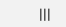|||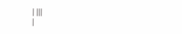| |||
|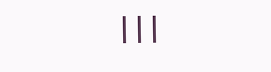|||